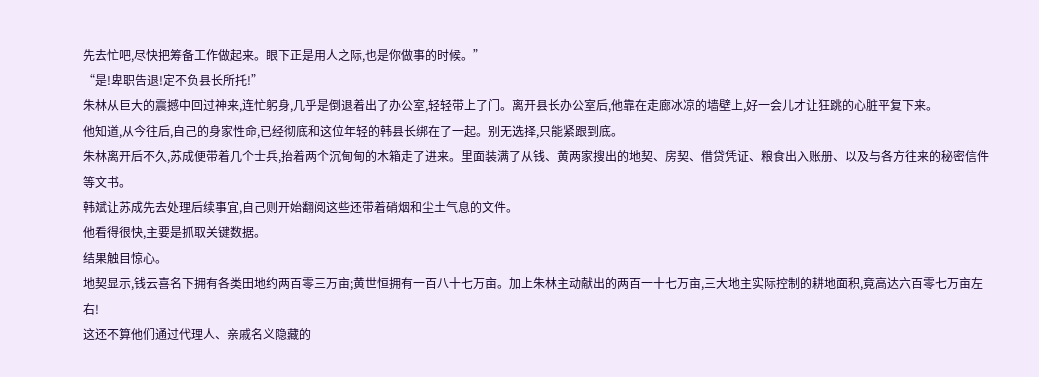先去忙吧,尽快把筹备工作做起来。眼下正是用人之际,也是你做事的时候。”
“是!卑职告退!定不负县长所托!”
朱林从巨大的震撼中回过神来,连忙躬身,几乎是倒退着出了办公室,轻轻带上了门。离开县长办公室后,他靠在走廊冰凉的墙壁上,好一会儿才让狂跳的心脏平复下来。
他知道,从今往后,自己的身家性命,已经彻底和这位年轻的韩县长绑在了一起。别无选择,只能紧跟到底。
朱林离开后不久,苏成便带着几个士兵,抬着两个沉甸甸的木箱走了进来。里面装满了从钱、黄两家搜出的地契、房契、借贷凭证、粮食出入账册、以及与各方往来的秘密信件等文书。
韩斌让苏成先去处理后续事宜,自己则开始翻阅这些还带着硝烟和尘土气息的文件。
他看得很快,主要是抓取关键数据。
结果触目惊心。
地契显示,钱云喜名下拥有各类田地约两百零三万亩;黄世恒拥有一百八十七万亩。加上朱林主动献出的两百一十七万亩,三大地主实际控制的耕地面积,竟高达六百零七万亩左右!
这还不算他们通过代理人、亲戚名义隐藏的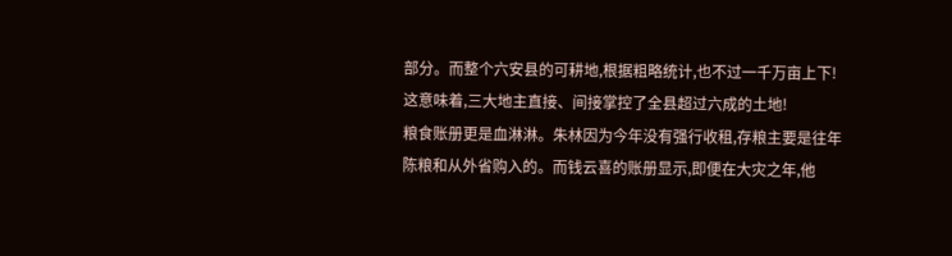部分。而整个六安县的可耕地,根据粗略统计,也不过一千万亩上下!这意味着,三大地主直接、间接掌控了全县超过六成的土地!
粮食账册更是血淋淋。朱林因为今年没有强行收租,存粮主要是往年陈粮和从外省购入的。而钱云喜的账册显示,即便在大灾之年,他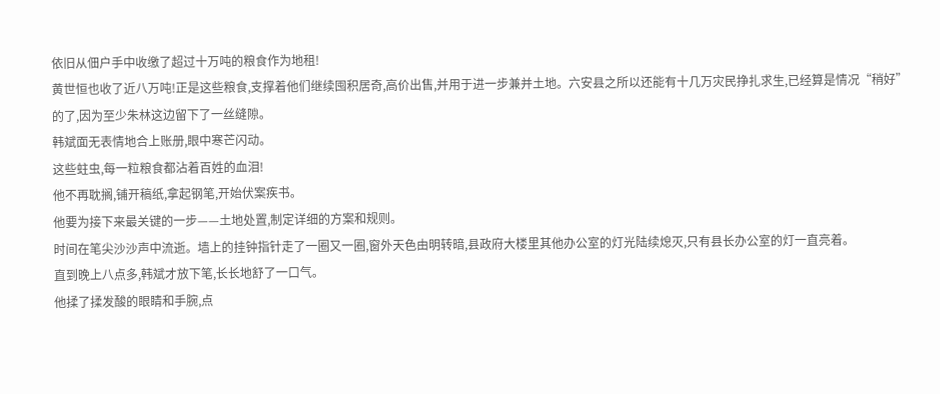依旧从佃户手中收缴了超过十万吨的粮食作为地租!
黄世恒也收了近八万吨!正是这些粮食,支撑着他们继续囤积居奇,高价出售,并用于进一步兼并土地。六安县之所以还能有十几万灾民挣扎求生,已经算是情况“稍好”的了,因为至少朱林这边留下了一丝缝隙。
韩斌面无表情地合上账册,眼中寒芒闪动。
这些蛀虫,每一粒粮食都沾着百姓的血泪!
他不再耽搁,铺开稿纸,拿起钢笔,开始伏案疾书。
他要为接下来最关键的一步——土地处置,制定详细的方案和规则。
时间在笔尖沙沙声中流逝。墙上的挂钟指针走了一圈又一圈,窗外天色由明转暗,县政府大楼里其他办公室的灯光陆续熄灭,只有县长办公室的灯一直亮着。
直到晚上八点多,韩斌才放下笔,长长地舒了一口气。
他揉了揉发酸的眼睛和手腕,点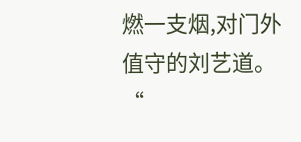燃一支烟,对门外值守的刘艺道。
“